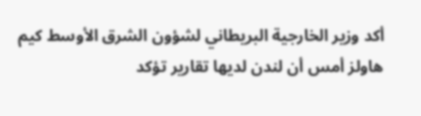أكد وزير الخارجية البريطاني لشؤون الشرق الأوسط كيم هاولز أمس أن لندن لديها تقارير تؤكد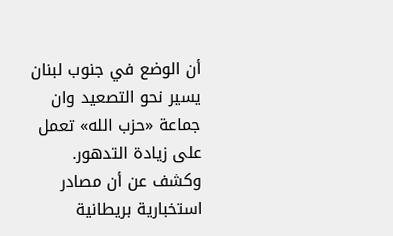أن الوضع في جنوب لبنان يسير نحو التصعيد وان جماعة «حزب الله» تعمل على زيادة التدهور.
وكشف عن أن مصادر استخبارية بريطانية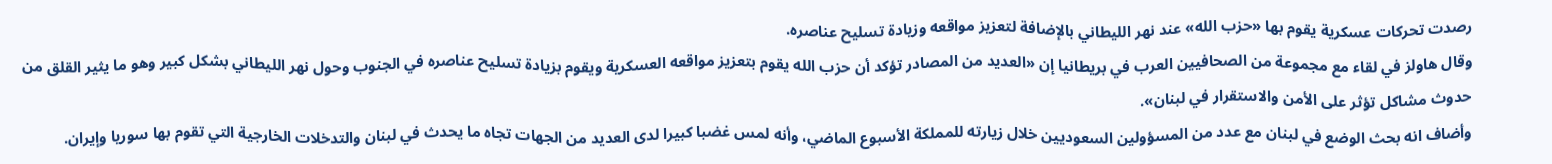رصدت تحركات عسكرية يقوم بها «حزب الله» عند نهر الليطاني بالإضافة لتعزيز مواقعه وزيادة تسليح عناصره.
وقال هاولز في لقاء مع مجموعة من الصحافيين العرب في بريطانيا إن «العديد من المصادر تؤكد أن حزب الله يقوم بتعزيز مواقعه العسكرية ويقوم بزيادة تسليح عناصره في الجنوب وحول نهر الليطاني بشكل كبير وهو ما يثير القلق من حدوث مشاكل تؤثر على الأمن والاستقرار في لبنان».
وأضاف انه بحث الوضع في لبنان مع عدد من المسؤولين السعوديين خلال زيارته للمملكة الأسبوع الماضي، وأنه لمس غضبا كبيرا لدى العديد من الجهات تجاه ما يحدث في لبنان والتدخلات الخارجية التي تقوم بها سوريا وإيران.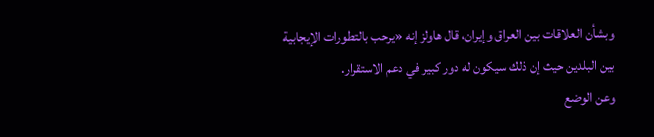وبشأن العلاقات بين العراق وإيران، قال هاولز إنه «يرحب بالتطورات الإيجابية بين البلدين حيث إن ذلك سيكون له دور كبير في دعم الاستقرار.
وعن الوضع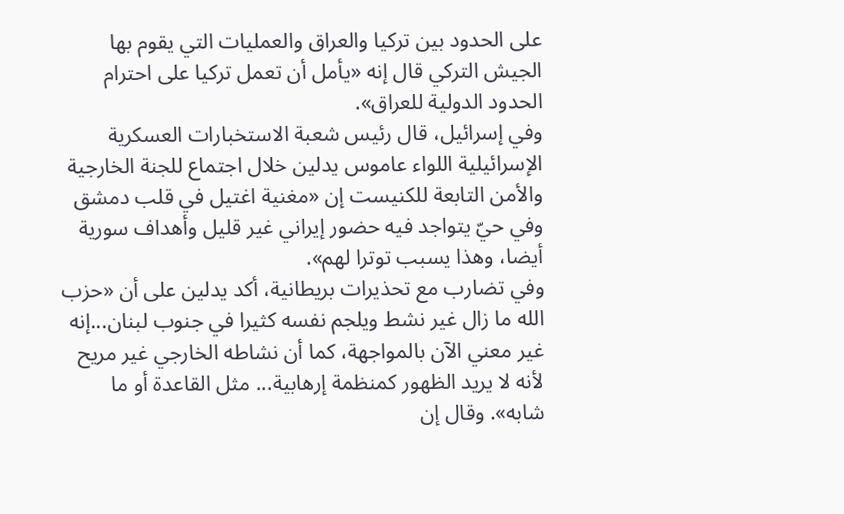على الحدود بين تركيا والعراق والعمليات التي يقوم بها الجيش التركي قال إنه «يأمل أن تعمل تركيا على احترام الحدود الدولية للعراق».
وفي إسرائيل، قال رئيس شعبة الاستخبارات العسكرية الإسرائيلية اللواء عاموس يدلين خلال اجتماع للجنة الخارجية والأمن التابعة للكنيست إن «مغنية اغتيل في قلب دمشق وفي حيّ يتواجد فيه حضور إيراني غير قليل وأهداف سورية أيضا، وهذا يسبب توترا لهم».
وفي تضارب مع تحذيرات بريطانية، أكد يدلين على أن «حزب الله ما زال غير نشط ويلجم نفسه كثيرا في جنوب لبنان...إنه غير معني الآن بالمواجهة، كما أن نشاطه الخارجي غير مريح لأنه لا يريد الظهور كمنظمة إرهابية... مثل القاعدة أو ما شابه». وقال إن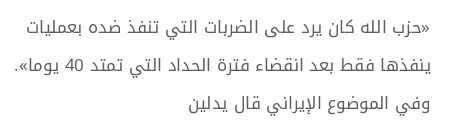«حزب الله كان يرد على الضربات التي تنفذ ضده بعمليات ينفذها فقط بعد انقضاء فترة الحداد التي تمتد 40 يوما».
وفي الموضوع الإيراني قال يدلين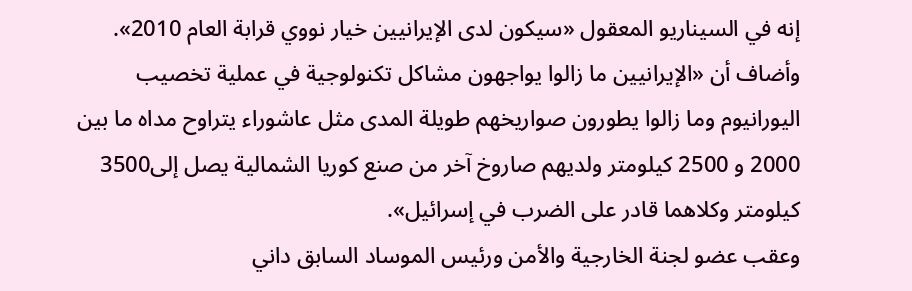إنه في السيناريو المعقول «سيكون لدى الإيرانيين خيار نووي قرابة العام 2010». وأضاف أن «الإيرانيين ما زالوا يواجهون مشاكل تكنولوجية في عملية تخصيب اليورانيوم وما زالوا يطورون صواريخهم طويلة المدى مثل عاشوراء يتراوح مداه ما بين 2000 و 2500 كيلومتر ولديهم صاروخ آخر من صنع كوريا الشمالية يصل إلى3500 كيلومتر وكلاهما قادر على الضرب في إسرائيل».
وعقب عضو لجنة الخارجية والأمن ورئيس الموساد السابق داني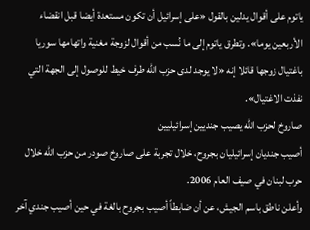ياتوم على أقوال يدلين بالقول «على إسرائيل أن تكون مستعدة أيضا قبل انقضاء الأربعين يوما». وتطرق ياتوم إلى ما نُسب من أقوال لزوجة مغنية واتهامها سوريا باغتيال زوجها قائلا إنه «لا يوجد لدى حزب الله طرف خيط للوصول إلى الجهة التي نفذت الاغتيال».
صاروخ لحزب الله يصيب جنديين إسرائيليين
أصيب جنديان إسرائيليان بجروح، خلال تجربة على صاروخ صودر من حزب الله خلال حرب لبنان في صيف العام 2006.
وأعلن ناطق باسم الجيش، عن أن ضابطاً أصيب بجروح بالغة في حين أصيب جندي آخر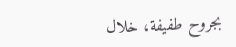بجروح طفيفة، خلال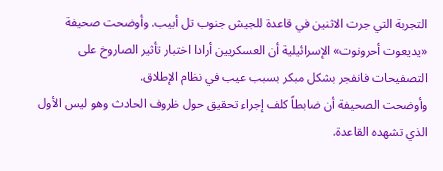التجربة التي جرت الاثنين في قاعدة للجيش جنوب تل أبيب. وأوضحت صحيفة «يديعوت أحرونوت» الإسرائيلية أن العسكريين أرادا اختبار تأثير الصاروخ على التصفيحات فانفجر بشكل مبكر بسبب عيب في نظام الإطلاق.
وأوضحت الصحيفة أن ضابطاً كلف إجراء تحقيق حول ظروف الحادث وهو ليس الأول الذي تشهده القاعدة.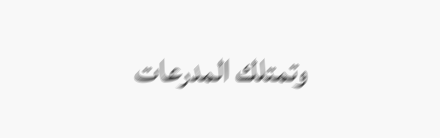وتمتلك المدرعات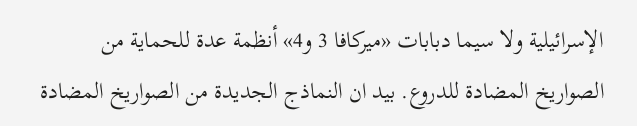الإسرائيلية ولا سيما دبابات «ميركافا 3 و4» أنظمة عدة للحماية من الصواريخ المضادة للدروع. بيد ان النماذج الجديدة من الصواريخ المضادة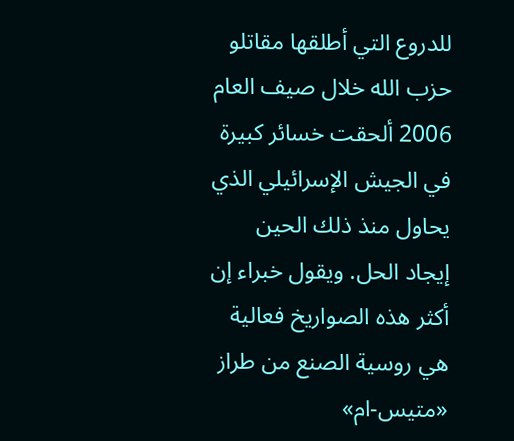للدروع التي أطلقها مقاتلو حزب الله خلال صيف العام 2006 ألحقت خسائر كبيرة في الجيش الإسرائيلي الذي يحاول منذ ذلك الحين إيجاد الحل. ويقول خبراء إن أكثر هذه الصواريخ فعالية هي روسية الصنع من طراز «متيس-ام»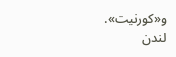و«كورنيت».
لندن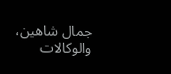جمال شاهين، والوكالات